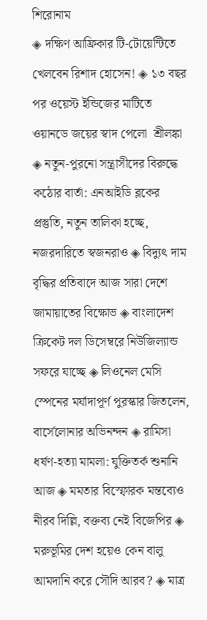শিরোনাম
◈ দ‌ক্ষিণ আ‌ফ্রিকার টি-টোয়েন্টিতে খেল‌বেন রিশাদ হো‌সেন! ◈ ১৩ বছর পর ওয়েস্ট ইন্ডিজের মা‌টি‌তে ওয়ান‌ডে জ‌য়ের স্বাদ পে‌লো  শ্রীলঙ্কা ◈ নতুন-পুরনো সন্ত্রাসীদের বিরুদ্ধে কঠোর বার্তা: এনআইডি ব্লকের প্রস্তুতি, নতুন তালিকা হচ্ছে, নজরদারিতে স্বজনরাও ◈ বিদ্যুৎ দাম বৃদ্ধির প্রতিবাদে আজ সারা দেশে জামায়াতের বিক্ষোভ ◈ বাংলাদেশ ক্রিকেট দল ডিসেম্বরে নিউজিল্যান্ড সফ‌রে যাচ্ছে ◈ লিও‌নেল মে‌সি স্পেনের মর্যাদাপূর্ণ পুরস্কার জিতলেন, বা‌র্সেলোনার অভিনন্দন ◈ রামিসা ধর্ষণ-হত্যা মামলা: যুক্তিতর্ক শুনানি আজ ◈ মমতার বিস্ফোরক মন্তব্যেও নীরব দিল্লি, বক্তব্য নেই বিজেপির ◈ মরুভূমির দেশ হয়েও কেন বালু আমদানি করে সৌদি আরব? ◈ মাত্র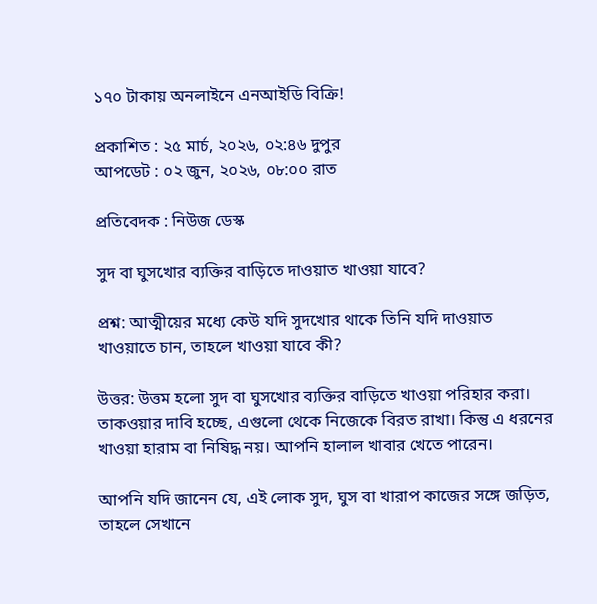১৭০ টাকায় অনলাইনে এনআইডি বিক্রি!

প্রকাশিত : ২৫ মার্চ, ২০২৬, ০২:৪৬ দুপুর
আপডেট : ০২ জুন, ২০২৬, ০৮:০০ রাত

প্রতিবেদক : নিউজ ডেস্ক

সুদ বা ঘুসখোর ব্যক্তির বাড়িতে দাওয়াত খাওয়া যাবে?

প্রশ্ন: আত্মীয়ের মধ্যে কেউ যদি সুদখোর থাকে তিনি যদি দাওয়াত খাওয়াতে চান, তাহলে খাওয়া যাবে কী?

উত্তর: উত্তম হলো সুদ বা ঘুসখোর ব্যক্তির বাড়িতে খাওয়া পরিহার করা। তাকওয়ার দাবি হচ্ছে, এগুলো থেকে নিজেকে বিরত রাখা। কিন্তু এ ধরনের খাওয়া হারাম বা নিষিদ্ধ নয়। আপনি হালাল খাবার খেতে পারেন।

আপনি যদি জানেন যে, এই লোক সুদ, ঘুস বা খারাপ কাজের সঙ্গে জড়িত, তাহলে সেখানে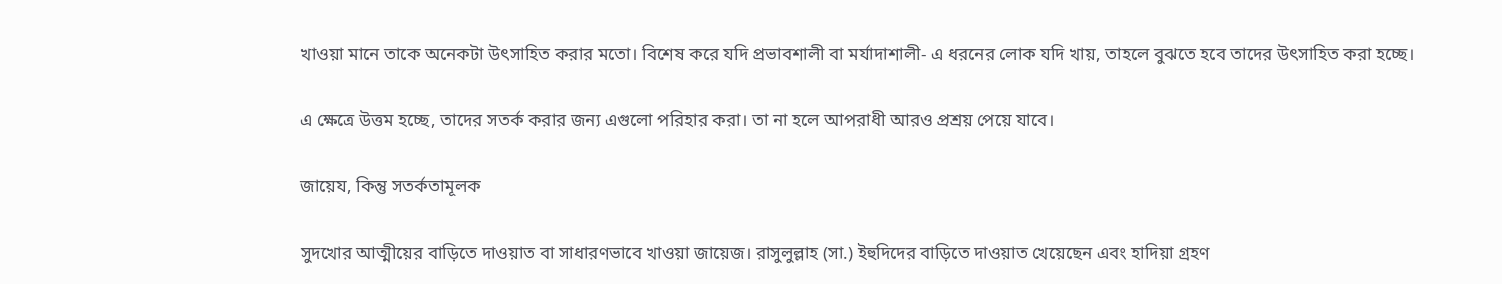খাওয়া মানে তাকে অনেকটা উৎসাহিত করার মতো। বিশেষ করে যদি প্রভাবশালী বা মর্যাদাশালী- এ ধরনের লোক যদি খায়, তাহলে বুঝতে হবে তাদের উৎসাহিত করা হচ্ছে।

এ ক্ষেত্রে উত্তম হচ্ছে, তাদের সতর্ক করার জন্য এগুলো পরিহার করা। তা না হলে আপরাধী আরও প্রশ্রয় পেয়ে যাবে।

জায়েয, কিন্তু সতর্কতামূলক

সুদখোর আত্মীয়ের বাড়িতে দাওয়াত বা সাধারণভাবে খাওয়া জায়েজ। রাসুলুল্লাহ (সা.) ইহুদিদের বাড়িতে দাওয়াত খেয়েছেন এবং হাদিয়া গ্রহণ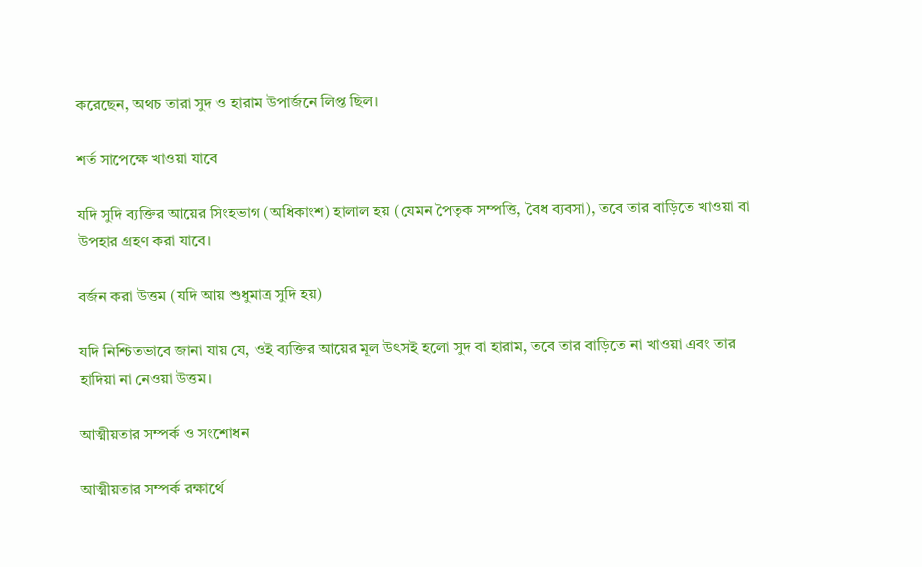করেছেন, অথচ তারা সুদ ও হারাম উপার্জনে লিপ্ত ছিল।

শর্ত সাপেক্ষে খাওয়া যাবে

যদি সুদি ব্যক্তির আয়ের সিংহভাগ (অধিকাংশ) হালাল হয় (যেমন পৈতৃক সম্পত্তি, বৈধ ব্যবসা), তবে তার বাড়িতে খাওয়া বা উপহার গ্রহণ করা যাবে।

বর্জন করা উত্তম (যদি আয় শুধুমাত্র সুদি হয়)

যদি নিশ্চিতভাবে জানা যায় যে, ওই ব্যক্তির আয়ের মূল উৎসই হলো সুদ বা হারাম, তবে তার বাড়িতে না খাওয়া এবং তার হাদিয়া না নেওয়া উত্তম।

আত্মীয়তার সম্পর্ক ও সংশোধন

আত্মীয়তার সম্পর্ক রক্ষার্থে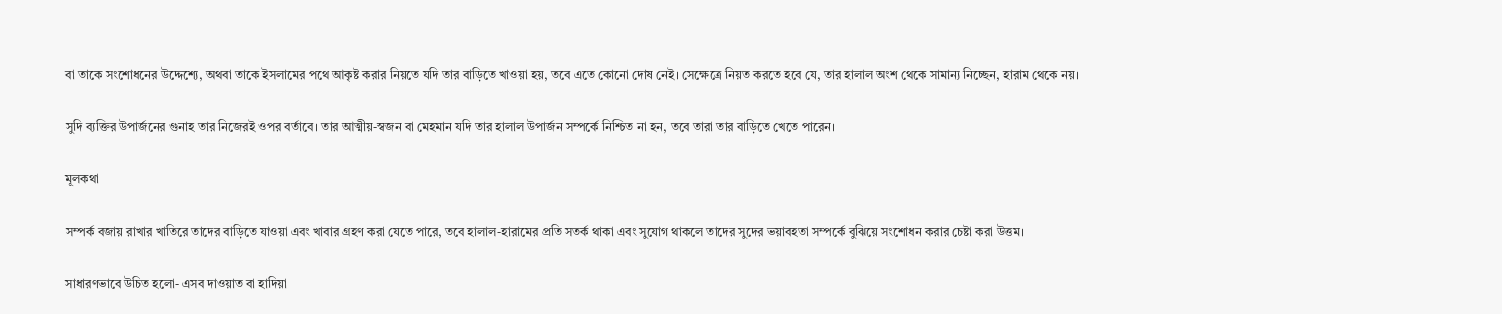বা তাকে সংশোধনের উদ্দেশ্যে, অথবা তাকে ইসলামের পথে আকৃষ্ট করার নিয়তে যদি তার বাড়িতে খাওয়া হয়, তবে এতে কোনো দোষ নেই। সেক্ষেত্রে নিয়ত করতে হবে যে, তার হালাল অংশ থেকে সামান্য নিচ্ছেন, হারাম থেকে নয়।

সুদি ব্যক্তির উপার্জনের গুনাহ তার নিজেরই ওপর বর্তাবে। তার আত্মীয়-স্বজন বা মেহমান যদি তার হালাল উপার্জন সম্পর্কে নিশ্চিত না হন, তবে তারা তার বাড়িতে খেতে পারেন।

মূলকথা

সম্পর্ক বজায় রাখার খাতিরে তাদের বাড়িতে যাওয়া এবং খাবার গ্রহণ করা যেতে পারে, তবে হালাল-হারামের প্রতি সতর্ক থাকা এবং সুযোগ থাকলে তাদের সুদের ভয়াবহতা সম্পর্কে বুঝিয়ে সংশোধন করার চেষ্টা করা উত্তম।

সাধারণভাবে উচিত হলো- এসব দাওয়াত বা হাদিয়া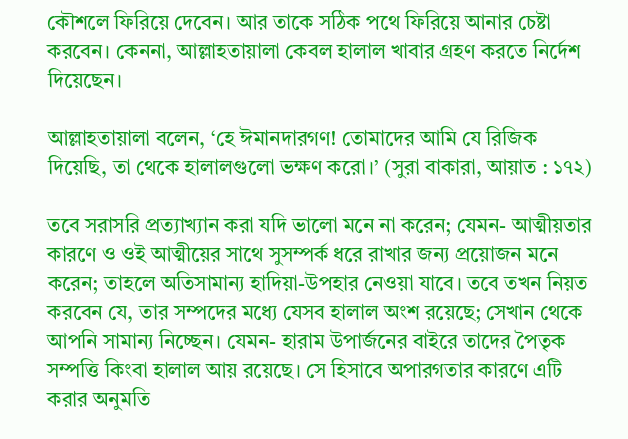কৌশলে ফিরিয়ে দেবেন। আর তাকে সঠিক পথে ফিরিয়ে আনার চেষ্টা করবেন। কেননা, আল্লাহতায়ালা কেবল হালাল খাবার গ্রহণ করতে নির্দেশ দিয়েছেন।

আল্লাহতায়ালা বলেন, ‘হে ঈমানদারগণ! তোমাদের আমি যে রিজিক দিয়েছি, তা থেকে হালালগুলো ভক্ষণ করো।’ (সুরা বাকারা, আয়াত : ১৭২)

তবে সরাসরি প্রত্যাখ্যান করা যদি ভালো মনে না করেন; যেমন- আত্মীয়তার কারণে ও ওই আত্মীয়ের সাথে সুসম্পর্ক ধরে রাখার জন্য প্রয়োজন মনে করেন; তাহলে অতিসামান্য হাদিয়া-উপহার নেওয়া যাবে। তবে তখন নিয়ত করবেন যে, তার সম্পদের মধ্যে যেসব হালাল অংশ রয়েছে; সেখান থেকে আপনি সামান্য নিচ্ছেন। যেমন- হারাম উপার্জনের বাইরে তাদের পৈতৃক সম্পত্তি কিংবা হালাল আয় রয়েছে। সে হিসাবে অপারগতার কারণে এটি করার অনুমতি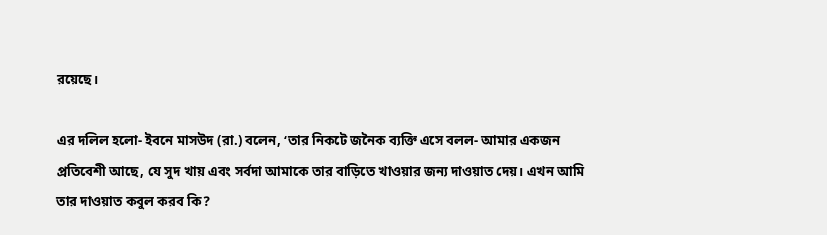রয়েছে।

এর দলিল হলো- ইবনে মাসউদ (রা.) বলেন, ‘তার নিকটে জনৈক ব্যক্তি এসে বলল- আমার একজন প্রতিবেশী আছে, যে সুদ খায় এবং সর্বদা আমাকে তার বাড়িতে খাওয়ার জন্য দাওয়াত দেয়। এখন আমি তার দাওয়াত কবুল করব কি?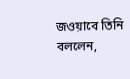জওয়াবে তিনি বললেন,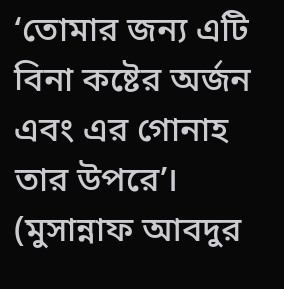‘তোমার জন্য এটি বিনা কষ্টের অর্জন এবং এর গোনাহ তার উপরে’। (মুসান্নাফ আবদুর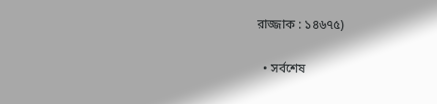রাজ্জাক : ১৪৬৭৫)

  • সর্বশেষ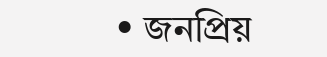• জনপ্রিয়